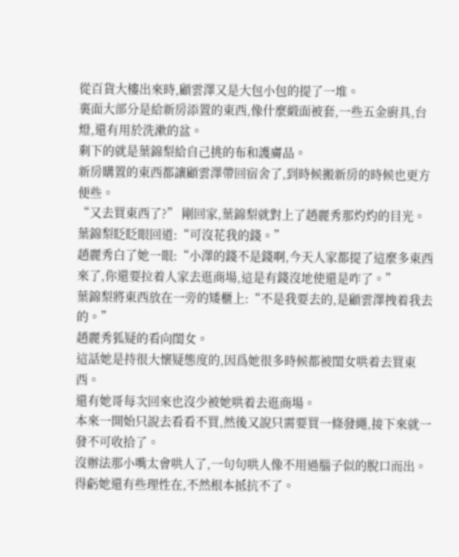從百貨大樓出來時,顧雲澤又是大包小包的提了一堆。
裏面大部分是給新房添置的東西,像什麼緞面被套,一些五金廚具,台燈,還有用於洗漱的盆。
剩下的就是葉錦梨給自己挑的布和護膚品。
新房購置的東西都讓顧雲澤帶回宿舍了,到時候搬新房的時候也更方便些。
“又去買東西了?” 剛回家,葉錦梨就對上了趙麗秀那灼灼的目光。
葉錦梨眨眨眼回道:“可沒花我的錢。”
趙麗秀白了她一眼:“小澤的錢不是錢啊,今天人家都提了這麼多東西來了,你還要拉着人家去逛商場,這是有錢沒地使還是咋了。”
葉錦梨將東西放在一旁的矮櫃上:“不是我要去的,是顧雲澤拽着我去的。”
趙麗秀狐疑的看向閨女。
這話她是持很大懷疑態度的,因爲她很多時候都被閨女哄着去買東西。
還有她哥每次回來也沒少被她哄着去逛商場。
本來一開始只說去看看不買,然後又說只需要買一條發繩,接下來就一發不可收拾了。
沒辦法那小嘴太會哄人了,一句句哄人像不用過腦子似的脫口而出。
得虧她還有些理性在,不然根本抵抗不了。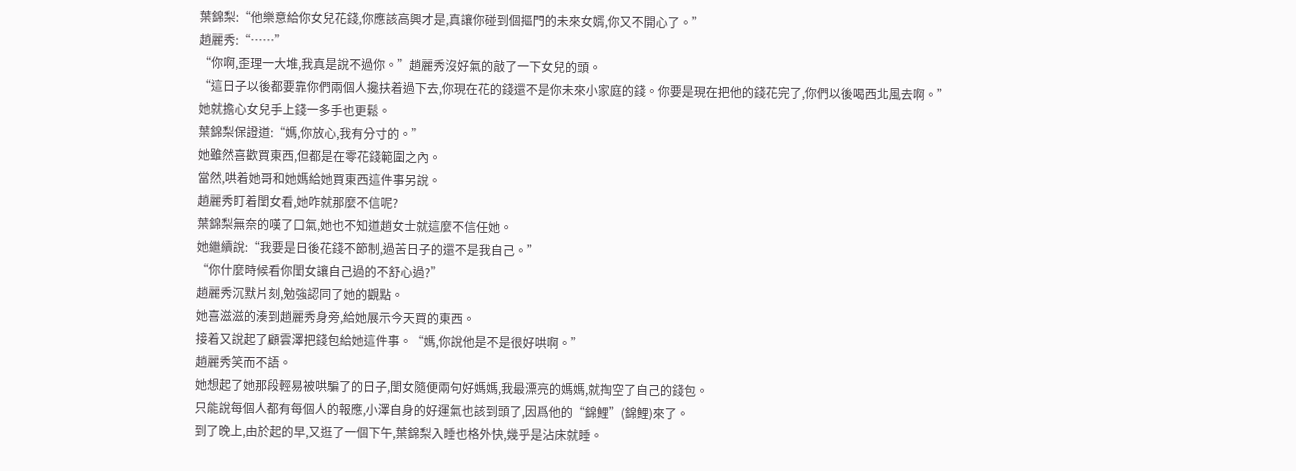葉錦梨:“他樂意給你女兒花錢,你應該高興才是,真讓你碰到個摳門的未來女婿,你又不開心了。”
趙麗秀:“……”
“你啊,歪理一大堆,我真是說不過你。”趙麗秀沒好氣的敲了一下女兒的頭。
“這日子以後都要靠你們兩個人攙扶着過下去,你現在花的錢還不是你未來小家庭的錢。你要是現在把他的錢花完了,你們以後喝西北風去啊。”
她就擔心女兒手上錢一多手也更鬆。
葉錦梨保證道:“媽,你放心,我有分寸的。”
她雖然喜歡買東西,但都是在零花錢範圍之內。
當然,哄着她哥和她媽給她買東西這件事另說。
趙麗秀盯着閨女看,她咋就那麼不信呢?
葉錦梨無奈的嘆了口氣,她也不知道趙女士就這麼不信任她。
她繼續說:“我要是日後花錢不節制,過苦日子的還不是我自己。”
“你什麼時候看你閨女讓自己過的不舒心過?”
趙麗秀沉默片刻,勉強認同了她的觀點。
她喜滋滋的湊到趙麗秀身旁,給她展示今天買的東西。
接着又說起了顧雲澤把錢包給她這件事。“媽,你說他是不是很好哄啊。”
趙麗秀笑而不語。
她想起了她那段輕易被哄騙了的日子,閨女隨便兩句好媽媽,我最漂亮的媽媽,就掏空了自己的錢包。
只能說每個人都有每個人的報應,小澤自身的好運氣也該到頭了,因爲他的“錦鯉”(錦鯉)來了。
到了晚上,由於起的早,又逛了一個下午,葉錦梨入睡也格外快,幾乎是沾床就睡。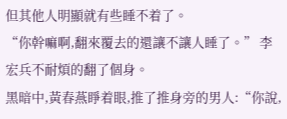但其他人明顯就有些睡不着了。
“你幹嘛啊,翻來覆去的還讓不讓人睡了。” 李宏兵不耐煩的翻了個身。
黑暗中,黃春燕睜着眼,推了推身旁的男人:“你說,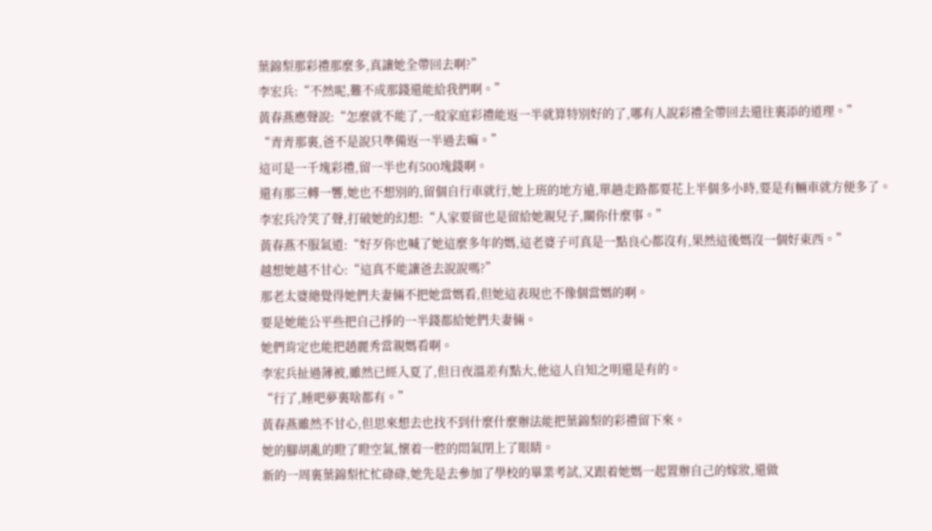葉錦梨那彩禮那麼多,真讓她全帶回去啊?”
李宏兵:“不然呢,難不成那錢還能給我們啊。”
黃春燕應聲說:“怎麼就不能了,一般家庭彩禮能返一半就算特別好的了,哪有人說彩禮全帶回去還往裏添的道理。”
“青青那裏,爸不是說只準備返一半過去嘛。”
這可是一千塊彩禮,留一半也有500塊錢啊。
還有那三轉一響,她也不想別的,留個自行車就行,她上班的地方遠,單趟走路都要花上半個多小時,要是有輛車就方便多了。
李宏兵冷笑了聲,打破她的幻想:“人家要留也是留給她親兒子,關你什麼事。”
黃春燕不服氣道:“好歹你也喊了她這麼多年的媽,這老婆子可真是一點良心都沒有,果然這後媽沒一個好東西。”
越想她越不甘心:“這真不能讓爸去說說嗎?”
那老太婆總覺得她們夫妻倆不把她當媽看,但她這表現也不像個當媽的啊。
要是她能公平些把自己掙的一半錢都給她們夫妻倆。
她們肯定也能把趙麗秀當親媽看啊。
李宏兵扯過薄被,雖然已經入夏了,但日夜溫差有點大,他這人自知之明還是有的。
“行了,睡吧夢裏啥都有。”
黃春燕雖然不甘心,但思來想去也找不到什麼什麼辦法能把葉錦梨的彩禮留下來。
她的腳胡亂的瞪了瞪空氣,懷着一腔的悶氣閉上了眼睛。
新的一周裏葉錦梨忙忙碌碌,她先是去參加了學校的畢業考試,又跟着她媽一起置辦自己的嫁妝,還做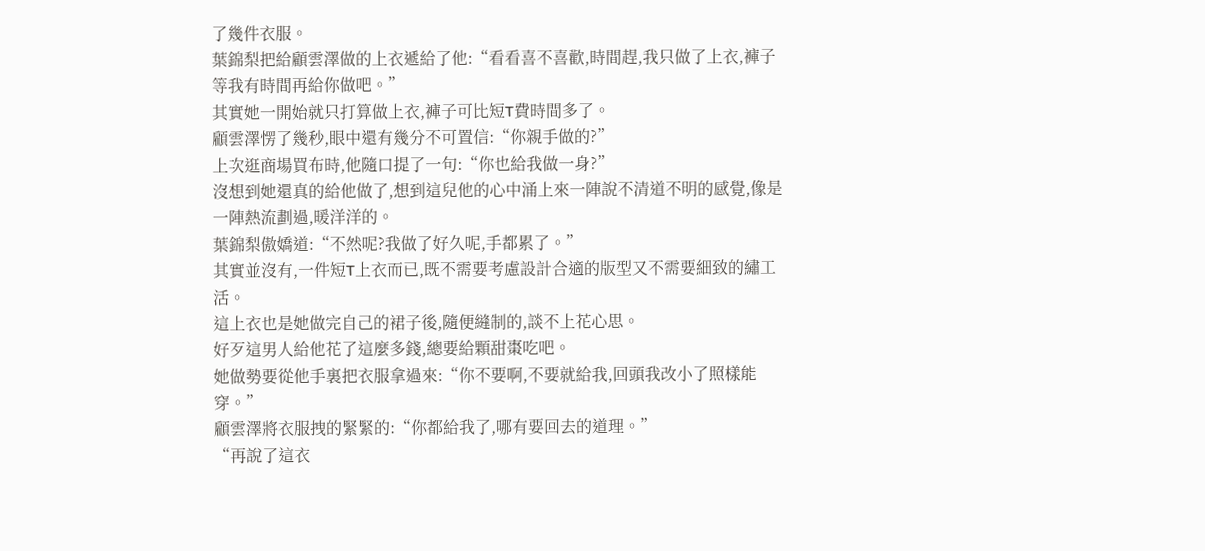了幾件衣服。
葉錦梨把給顧雲澤做的上衣遞給了他:“看看喜不喜歡,時間趕,我只做了上衣,褲子等我有時間再給你做吧。”
其實她一開始就只打算做上衣,褲子可比短T費時間多了。
顧雲澤愣了幾秒,眼中還有幾分不可置信:“你親手做的?”
上次逛商場買布時,他隨口提了一句:“你也給我做一身?”
沒想到她還真的給他做了,想到這兒他的心中涌上來一陣說不清道不明的感覺,像是一陣熱流劃過,暖洋洋的。
葉錦梨傲嬌道:“不然呢?我做了好久呢,手都累了。”
其實並沒有,一件短T上衣而已,既不需要考慮設計合適的版型又不需要細致的繡工活。
這上衣也是她做完自己的裙子後,隨便縫制的,談不上花心思。
好歹這男人給他花了這麼多錢,總要給顆甜棗吃吧。
她做勢要從他手裏把衣服拿過來:“你不要啊,不要就給我,回頭我改小了照樣能穿。”
顧雲澤將衣服拽的緊緊的:“你都給我了,哪有要回去的道理。”
“再說了這衣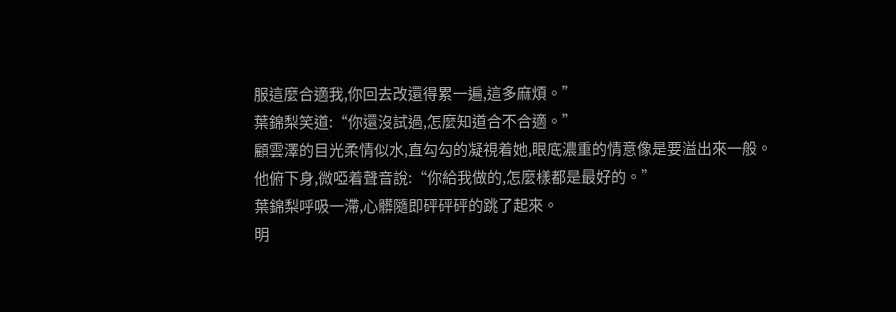服這麼合適我,你回去改還得累一遍,這多麻煩。”
葉錦梨笑道:“你還沒試過,怎麼知道合不合適。”
顧雲澤的目光柔情似水,直勾勾的凝視着她,眼底濃重的情意像是要溢出來一般。
他俯下身,微啞着聲音說:“你給我做的,怎麼樣都是最好的。”
葉錦梨呼吸一滯,心髒隨即砰砰砰的跳了起來。
明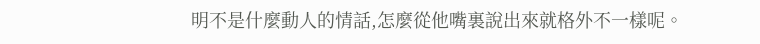明不是什麼動人的情話,怎麼從他嘴裏說出來就格外不一樣呢。